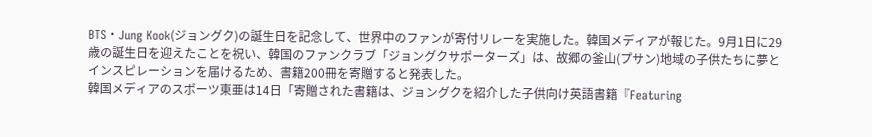BTS・Jung Kook(ジョングク)の誕生日を記念して、世界中のファンが寄付リレーを実施した。韓国メディアが報じた。9月1日に29歳の誕生日を迎えたことを祝い、韓国のファンクラブ「ジョングクサポーターズ」は、故郷の釜山(プサン)地域の子供たちに夢とインスピレーションを届けるため、書籍200冊を寄贈すると発表した。
韓国メディアのスポーツ東亜は14日「寄贈された書籍は、ジョングクを紹介した子供向け英語書籍『Featuring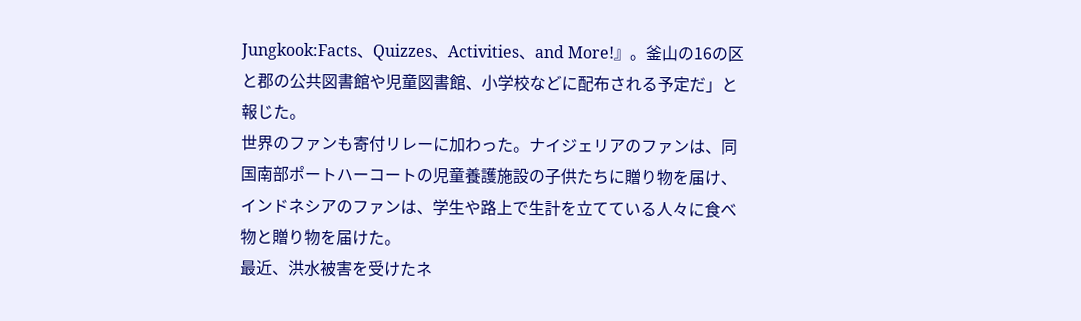Jungkook:Facts、Quizzes、Activities、and More!』。釜山の16の区と郡の公共図書館や児童図書館、小学校などに配布される予定だ」と報じた。
世界のファンも寄付リレーに加わった。ナイジェリアのファンは、同国南部ポートハーコートの児童養護施設の子供たちに贈り物を届け、インドネシアのファンは、学生や路上で生計を立てている人々に食べ物と贈り物を届けた。
最近、洪水被害を受けたネ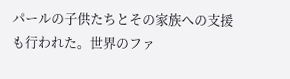パールの子供たちとその家族への支援も行われた。世界のファ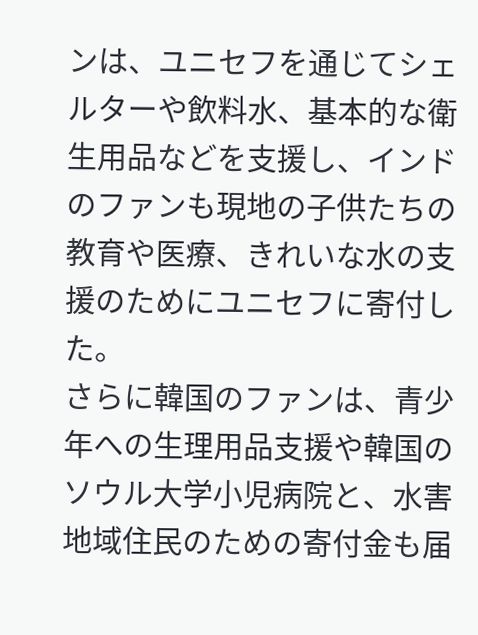ンは、ユニセフを通じてシェルターや飲料水、基本的な衛生用品などを支援し、インドのファンも現地の子供たちの教育や医療、きれいな水の支援のためにユニセフに寄付した。
さらに韓国のファンは、青少年への生理用品支援や韓国のソウル大学小児病院と、水害地域住民のための寄付金も届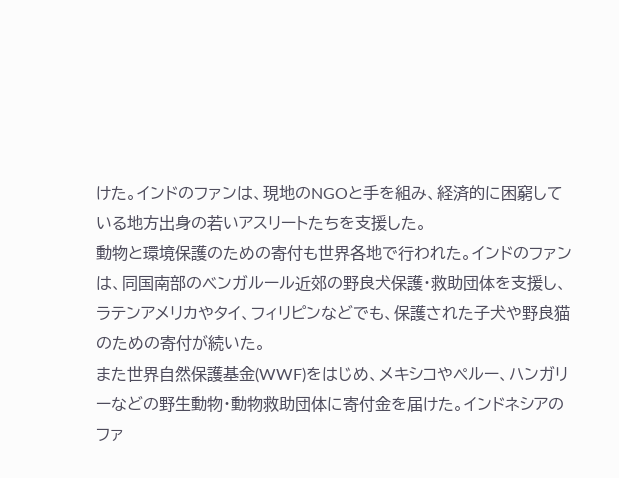けた。インドのファンは、現地のNGOと手を組み、経済的に困窮している地方出身の若いアスリートたちを支援した。
動物と環境保護のための寄付も世界各地で行われた。インドのファンは、同国南部のベンガルール近郊の野良犬保護・救助団体を支援し、ラテンアメリカやタイ、フィリピンなどでも、保護された子犬や野良猫のための寄付が続いた。
また世界自然保護基金(WWF)をはじめ、メキシコやペルー、ハンガリーなどの野生動物・動物救助団体に寄付金を届けた。インドネシアのファ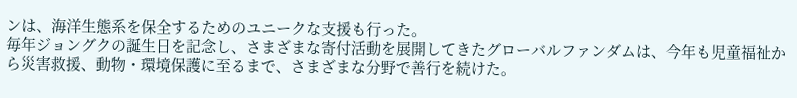ンは、海洋生態系を保全するためのユニークな支援も行った。
毎年ジョングクの誕生日を記念し、さまざまな寄付活動を展開してきたグローバルファンダムは、今年も児童福祉から災害救援、動物・環境保護に至るまで、さまざまな分野で善行を続けた。